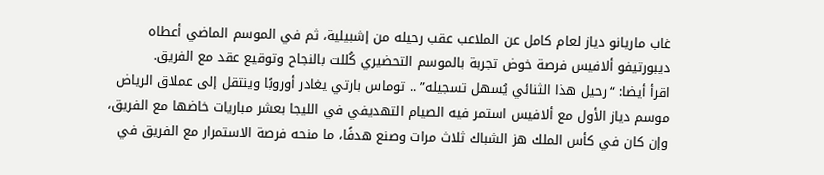غاب ماريانو دياز لعام كامل عن الملاعب عقب رحيله من إشبيلية، ثم في الموسم الماضي أعطاه ديبورتيفو ألافيس فرصة خوض تجربة بالموسم التحضيري كُللت بالنجاح وتوقيع عقد مع الفريق.
اقرأ أيضا: “رحيل هذا الثنائي يُسهل تسجيله” .. توماس بارتي يغادر أوروبًا وينتقل إلى عملاق الرياض
موسم دياز الأول مع ألافيس استمر فيه الصيام التهديفي في الليجا بعشر مباريات خاضها مع الفريق، وإن كان في كأس الملك هز الشباك ثلاث مرات وصنع هدفًا، ما منحه فرصة الاستمرار مع الفريق في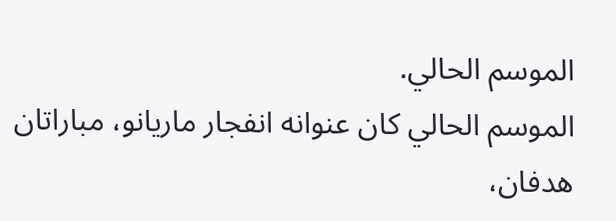الموسم الحالي.
الموسم الحالي كان عنوانه انفجار ماريانو، مباراتان هدفان،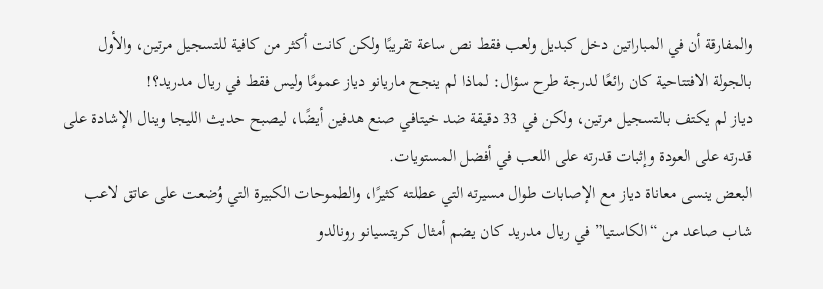والمفارقة أن في المباراتين دخل كبديل ولعب فقط نص ساعة تقريبًا ولكن كانت أكثر من كافية للتسجيل مرتين، والأول بالجولة الافتتاحية كان رائعًا لدرجة طرح سؤال: لماذا لم ينجح ماريانو دياز عمومًا وليس فقط في ريال مدريد؟!
دياز لم يكتف بالتسجيل مرتين، ولكن في 33 دقيقة ضد خيتافي صنع هدفين أيضًا، ليصبح حديث الليجا وينال الإشادة على قدرته على العودة وإثبات قدرته على اللعب في أفضل المستويات.
البعض ينسى معاناة دياز مع الإصابات طوال مسيرته التي عطلته كثيرًا، والطموحات الكبيرة التي وُضعت على عاتق لاعب شاب صاعد من “الكاستيا” في ريال مدريد كان يضم أمثال كريتسيانو رونالدو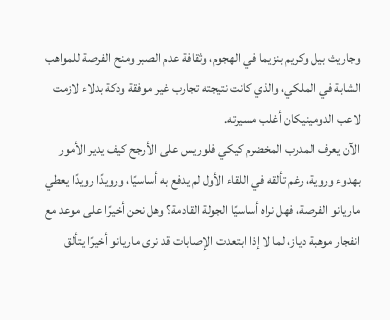وجاريث بيل وكريم بنزيما في الهجوم، وثقافة عدم الصبر ومنح الفرصة للمواهب الشابة في الملكي، والذي كانت نتيجته تجارب غير موفقة ودكة بدلاء لازمت لاعب الدومينيكان أغلب مسيرته.
الآن يعرف المدرب المخضرم كيكي فلوريس على الأرجح كيف يدير الأمور بهدوء وروية، رغم تألقه في اللقاء الأول لم يدفع به أساسيًا، ورويدًا رويدًا يعطي ماريانو الفرصة، فهل نراه أساسيًا الجولة القادمة؟ وهل نحن أخيرًا على موعد مع انفجار موهبة دياز، لما لا إذا ابتعدت الإصابات قد نرى ماريانو أخيرًا يتألق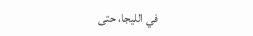في الليجا، حتى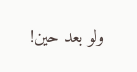ولو بعد حين!